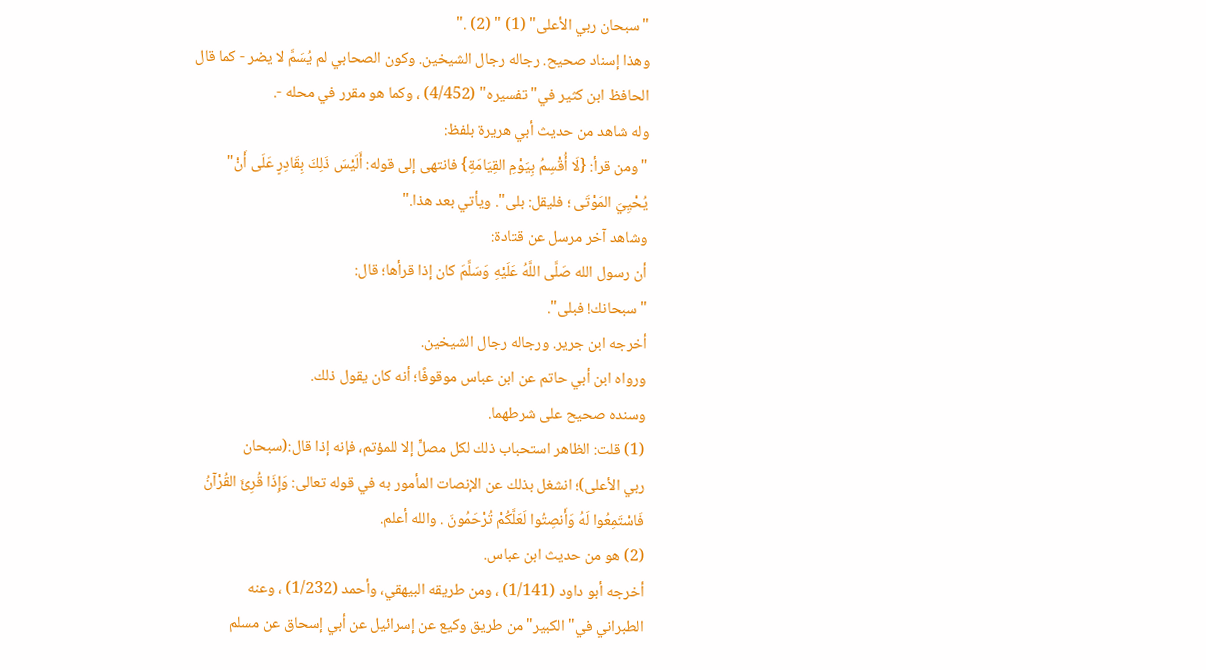"سبحان ربي الأعلى" (1) " (2) ."
وهذا إسناد صحيح. رجاله رجال الشيخين. وكون الصحابي لم يُسَمَّ لا يضر - كما قال
الحافظ ابن كثير في"تفسيره" (4/452) ، وكما هو مقرر في محله -.
وله شاهد من حديث أبي هريرة بلفظ:
"ومن قرأ: {لَا أُقْسِمُ بِيَوْمِ القِيَامَةِ} فانتهى إلى قوله: أَلَيْسَ ذَلِكَ بِقَادِرٍ عَلَى أَنْ"
يُحْيِيَ المَوْتَى ؛ فليقل: بلى". ويأتي بعد هذا."
وشاهد آخر مرسل عن قتادة:
أن رسول الله صَلَّى اللَّهُ عَلَيْهِ وَسَلَّمَ كان إذا قرأها؛ قال:
"سبحانك! فبلى".
أخرجه ابن جرير. ورجاله رجال الشيخين.
ورواه ابن أبي حاتم عن ابن عباس موقوفًا؛ أنه كان يقول ذلك.
وسنده صحيح على شرطهما.
(1) قلت: الظاهر استحباب ذلك لكل مصلٍّ إلا للمؤتم، فإنه إذا قال:(سبحان
ربي الأعلى)؛ انشغل بذلك عن الإنصات المأمور به في قوله تعالى: وَإِذَا قُرِئَ القُرْآنُ
فَاسْتَمِعُوا لَهُ وَأَنصِتُوا لَعَلَّكُمْ تُرْحَمُونَ . والله أعلم.
(2) هو من حديث ابن عباس.
أخرجه أبو داود (1/141) ، ومن طريقه البيهقي، وأحمد (1/232) ، وعنه
الطبراني في"الكبير"من طريق وكيع عن إسرائيل عن أبي إسحاق عن مسلم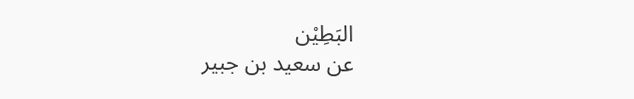البَطِيْن
عن سعيد بن جبير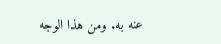عنه به. ومن هذا الوجه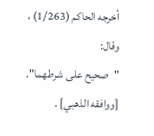أخرجه الحاكم (1/263) ، وقال:
"صحيح على شرطهما". [ووافقه الذهبي] .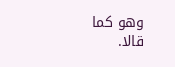وهو كما قالا.